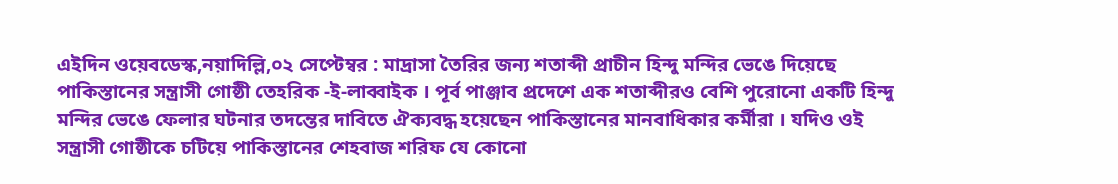এইদিন ওয়েবডেস্ক,নয়াদিল্লি,০২ সেপ্টেম্বর : মাদ্রাসা তৈরির জন্য শতাব্দী প্রাচীন হিন্দু মন্দির ভেঙে দিয়েছে পাকিস্তানের সন্ত্রাসী গোষ্ঠী তেহরিক -ই-লাব্বাইক । পূর্ব পাঞ্জাব প্রদেশে এক শতাব্দীরও বেশি পুরোনো একটি হিন্দু মন্দির ভেঙে ফেলার ঘটনার তদন্তের দাবিতে ঐক্যবদ্ধ হয়েছেন পাকিস্তানের মানবাধিকার কর্মীরা । যদিও ওই সন্ত্রাসী গোষ্ঠীকে চটিয়ে পাকিস্তানের শেহবাজ শরিফ যে কোনো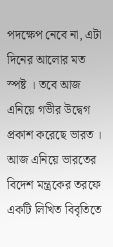পদক্ষেপ নেবে না, এটা দিনের আলোর মত স্পষ্ট । তবে আজ এনিয়ে গভীর উদ্বেগ প্রকাশ করেছে ভারত ।
আজ এনিয়ে ভারতের বিদেশ মন্ত্রকের তরফে একটি লিখিত বিবৃতিতে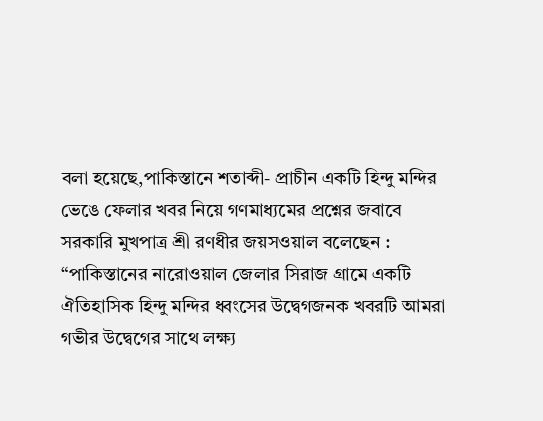বলা হয়েছে,পাকিস্তানে শতাব্দী- প্রাচীন একটি হিন্দু মন্দির ভেঙে ফেলার খবর নিয়ে গণমাধ্যমের প্রশ্নের জবাবে সরকারি মুখপাত্র শ্রী রণধীর জয়সওয়াল বলেছেন : “পাকিস্তানের নারোওয়াল জেলার সিরাজ গ্রামে একটি ঐতিহাসিক হিন্দু মন্দির ধ্বংসের উদ্বেগজনক খবরটি আমরা গভীর উদ্বেগের সাথে লক্ষ্য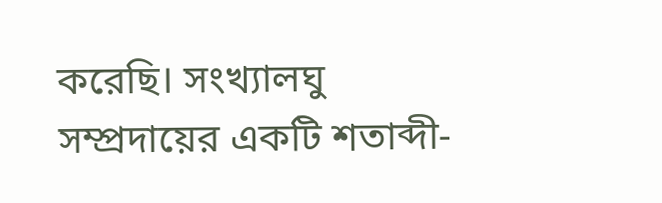করেছি। সংখ্যালঘু সম্প্রদায়ের একটি শতাব্দী-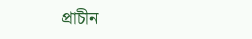প্রাচীন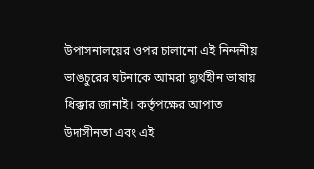উপাসনালয়ের ওপর চালানো এই নিন্দনীয় ভাঙচুরের ঘটনাকে আমরা দ্ব্যর্থহীন ভাষায় ধিক্কার জানাই। কর্তৃপক্ষের আপাত উদাসীনতা এবং এই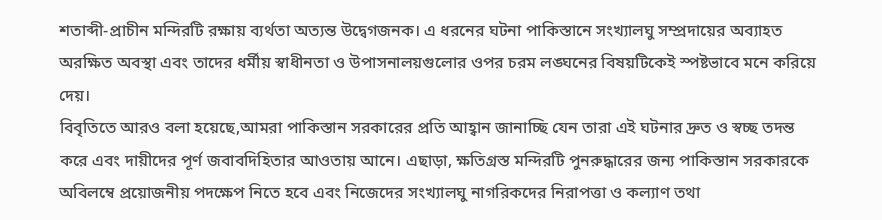শতাব্দী-প্রাচীন মন্দিরটি রক্ষায় ব্যর্থতা অত্যন্ত উদ্বেগজনক। এ ধরনের ঘটনা পাকিস্তানে সংখ্যালঘু সম্প্রদায়ের অব্যাহত অরক্ষিত অবস্থা এবং তাদের ধর্মীয় স্বাধীনতা ও উপাসনালয়গুলোর ওপর চরম লঙ্ঘনের বিষয়টিকেই স্পষ্টভাবে মনে করিয়ে দেয়।
বিবৃতিতে আরও বলা হয়েছে,আমরা পাকিস্তান সরকারের প্রতি আহ্বান জানাচ্ছি যেন তারা এই ঘটনার দ্রুত ও স্বচ্ছ তদন্ত করে এবং দায়ীদের পূর্ণ জবাবদিহিতার আওতায় আনে। এছাড়া, ক্ষতিগ্রস্ত মন্দিরটি পুনরুদ্ধারের জন্য পাকিস্তান সরকারকে অবিলম্বে প্রয়োজনীয় পদক্ষেপ নিতে হবে এবং নিজেদের সংখ্যালঘু নাগরিকদের নিরাপত্তা ও কল্যাণ তথা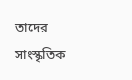তাদের সাংস্কৃতিক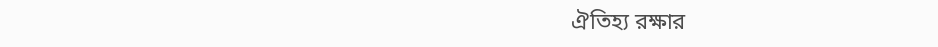ঐতিহ্য রক্ষার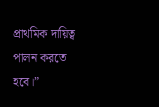প্রাথমিক দায়িত্ব পালন করতে হবে।”